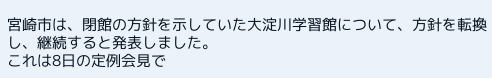宮崎市は、閉館の方針を示していた大淀川学習館について、方針を転換し、継続すると発表しました。
これは8日の定例会見で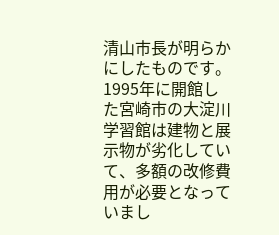清山市長が明らかにしたものです。
1995年に開館した宮崎市の大淀川学習館は建物と展示物が劣化していて、多額の改修費用が必要となっていまし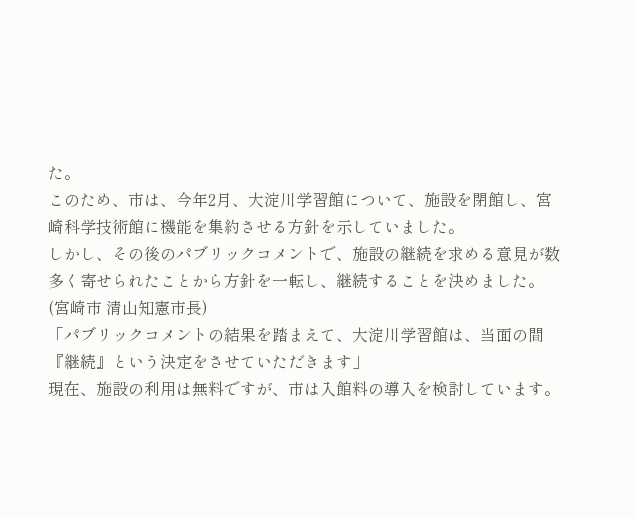た。
このため、市は、今年2月、大淀川学習館について、施設を閉館し、宮崎科学技術館に機能を集約させる方針を示していました。
しかし、その後のパブリックコメントで、施設の継続を求める意見が数多く寄せられたことから方針を一転し、継続することを決めました。
(宮崎市 清山知憲市長)
「パブリックコメントの結果を踏まえて、大淀川学習館は、当面の間『継続』という決定をさせていただきます」
現在、施設の利用は無料ですが、市は入館料の導入を検討しています。